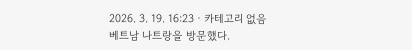2026. 3. 19. 16:23ㆍ카테고리 없음
베트남 나트랑을 방문했다.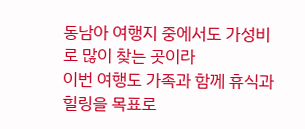동남아 여행지 중에서도 가성비로 많이 찾는 곳이라
이번 여행도 가족과 함께 휴식과 힐링을 목표로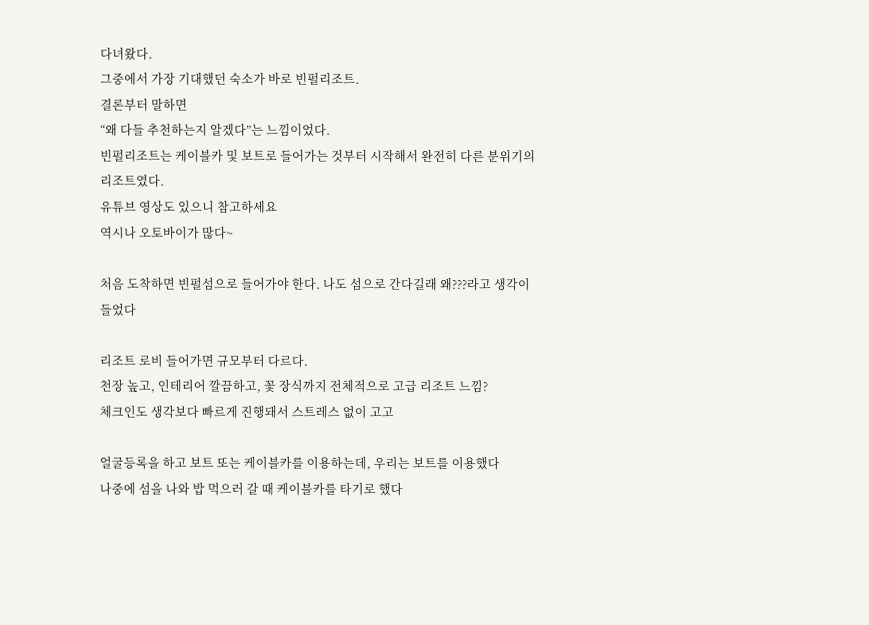다녀왔다.
그중에서 가장 기대했던 숙소가 바로 빈펄리조트.
결론부터 말하면
“왜 다들 추천하는지 알겠다”는 느낌이었다.
빈펄리조트는 케이블카 및 보트로 들어가는 것부터 시작해서 완전히 다른 분위기의 리조트였다.
유튜브 영상도 있으니 참고하세요
역시나 오토바이가 많다~

처음 도착하면 빈펄섬으로 들어가야 한다. 나도 섬으로 간다길래 왜???라고 생각이 들었다

리조트 로비 들어가면 규모부터 다르다.
천장 높고, 인테리어 깔끔하고, 꽃 장식까지 전체적으로 고급 리조트 느낌?
체크인도 생각보다 빠르게 진행돼서 스트레스 없이 고고

얼굴등록을 하고 보트 또는 케이블카를 이용하는데, 우리는 보트를 이용했다
나중에 섬을 나와 밥 먹으러 갈 때 케이블카를 타기로 했다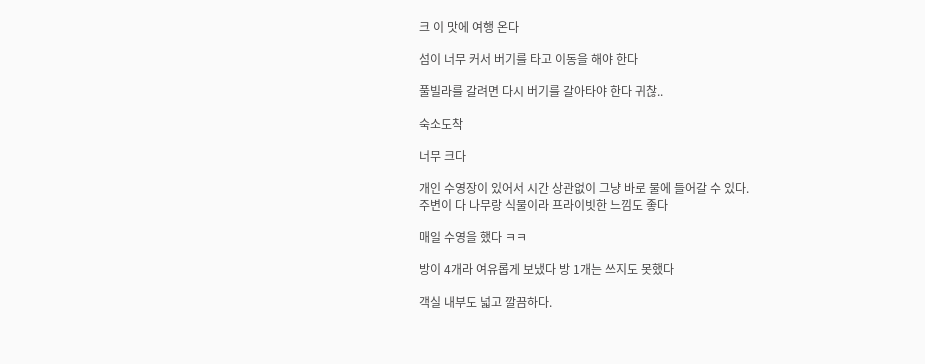크 이 맛에 여행 온다

섬이 너무 커서 버기를 타고 이동을 해야 한다

풀빌라를 갈려면 다시 버기를 갈아타야 한다 귀찮..

숙소도착

너무 크다

개인 수영장이 있어서 시간 상관없이 그냥 바로 물에 들어갈 수 있다.
주변이 다 나무랑 식물이라 프라이빗한 느낌도 좋다

매일 수영을 했다 ㅋㅋ

방이 4개라 여유롭게 보냈다 방 1개는 쓰지도 못했다

객실 내부도 넓고 깔끔하다.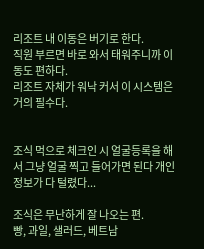리조트 내 이동은 버기로 한다.
직원 부르면 바로 와서 태워주니까 이동도 편하다.
리조트 자체가 워낙 커서 이 시스템은 거의 필수다.


조식 먹으로 체크인 시 얼굴등록을 해서 그냥 얼굴 찍고 들어가면 된다 개인정보가 다 털렸다...

조식은 무난하게 잘 나오는 편.
빵, 과일, 샐러드, 베트남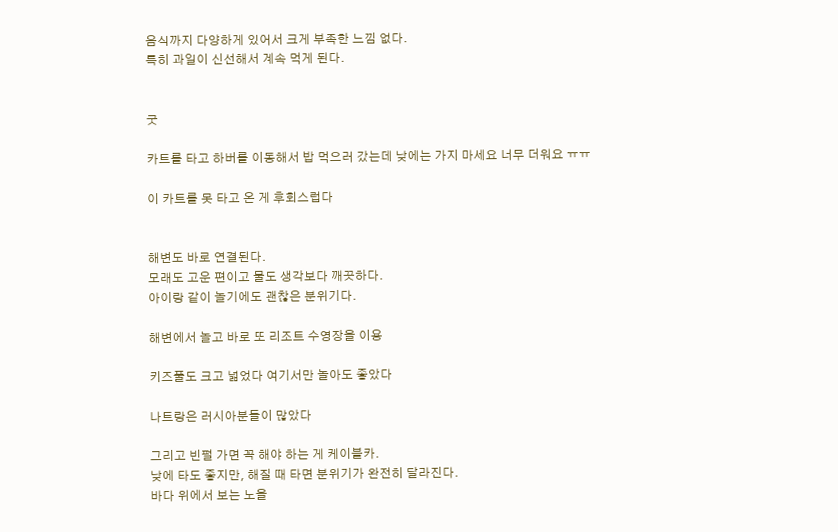음식까지 다양하게 있어서 크게 부족한 느낌 없다.
특히 과일이 신선해서 계속 먹게 된다.


굿

카트를 타고 하버를 이동해서 밥 먹으러 갔는데 낮에는 가지 마세요 너무 더워요 ㅠㅠ

이 카트를 못 타고 온 게 후회스럽다


해변도 바로 연결된다.
모래도 고운 편이고 물도 생각보다 깨끗하다.
아이랑 같이 놀기에도 괜찮은 분위기다.

해변에서 놀고 바로 또 리조트 수영장을 이용

키즈풀도 크고 넓었다 여기서만 놀아도 좋았다

나트랑은 러시아분들이 많았다

그리고 빈펄 가면 꼭 해야 하는 게 케이블카.
낮에 타도 좋지만, 해질 때 타면 분위기가 완전히 달라진다.
바다 위에서 보는 노을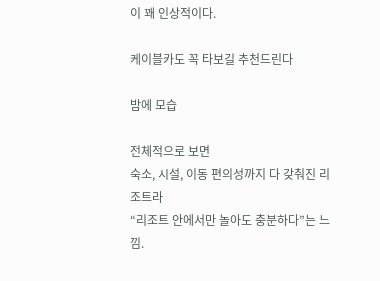이 꽤 인상적이다.

케이블카도 꼭 타보길 추천드린다

밤에 모습

전체적으로 보면
숙소, 시설, 이동 편의성까지 다 갖춰진 리조트라
“리조트 안에서만 놀아도 충분하다”는 느낌.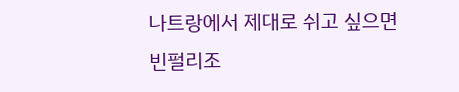나트랑에서 제대로 쉬고 싶으면
빈펄리조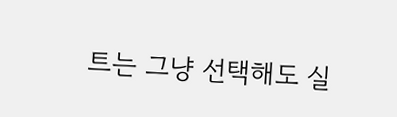트는 그냥 선택해도 실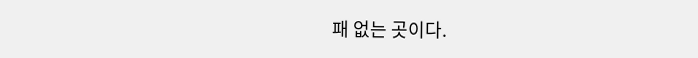패 없는 곳이다.